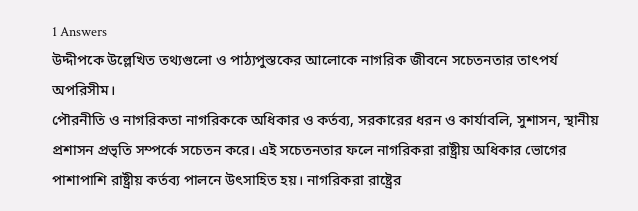1 Answers
উদ্দীপকে উল্লেখিত তথ্যগুলো ও পাঠ্যপুস্তকের আলোকে নাগরিক জীবনে সচেতনতার তাৎপর্য অপরিসীম।
পৌরনীতি ও নাগরিকতা নাগরিককে অধিকার ও কর্তব্য, সরকারের ধরন ও কার্যাবলি, সুশাসন, স্থানীয় প্রশাসন প্রভৃতি সম্পর্কে সচেতন করে। এই সচেতনতার ফলে নাগরিকরা রাষ্ট্রীয় অধিকার ভোগের পাশাপাশি রাষ্ট্রীয় কর্তব্য পালনে উৎসাহিত হয়। নাগরিকরা রাষ্ট্রের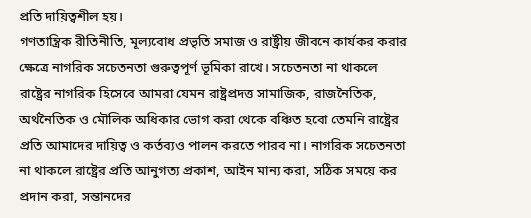প্রতি দায়িত্বশীল হয়।
গণতান্ত্রিক রীতিনীতি, মূল্যবোধ প্রভৃতি সমাজ ও রাষ্ট্রীয় জীবনে কার্যকর করার ক্ষেত্রে নাগরিক সচেতনতা গুরুত্বপূর্ণ ভূমিকা রাখে। সচেতনতা না থাকলে রাষ্ট্রের নাগরিক হিসেবে আমরা যেমন রাষ্ট্রপ্রদত্ত সামাজিক, রাজনৈতিক, অর্থনৈতিক ও মৌলিক অধিকার ভোগ করা থেকে বঞ্চিত হবো তেমনি রাষ্ট্রের প্রতি আমাদের দায়িত্ব ও কর্তব্যও পালন করতে পারব না। নাগরিক সচেতনতা না থাকলে রাষ্ট্রের প্রতি আনুগত্য প্রকাশ, আইন মান্য করা, সঠিক সময়ে কর প্রদান করা, সন্তানদের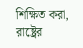শিক্ষিত করা, রাষ্ট্রের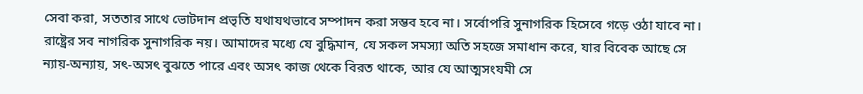সেবা করা, সততার সাথে ভোটদান প্রভৃতি যথাযথভাবে সম্পাদন করা সম্ভব হবে না। সর্বোপরি সুনাগরিক হিসেবে গড়ে ওঠা যাবে না। রাষ্ট্রের সব নাগরিক সুনাগরিক নয়। আমাদের মধ্যে যে বুদ্ধিমান, যে সকল সমস্যা অতি সহজে সমাধান করে, যার বিবেক আছে সে ন্যায়-অন্যায়, সৎ-অসৎ বুঝতে পারে এবং অসৎ কাজ থেকে বিরত থাকে, আর যে আত্মসংযমী সে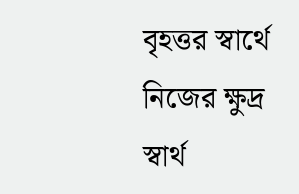বৃহত্তর স্বার্থে নিজের ক্ষুদ্র স্বার্থ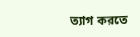ত্যাগ করতে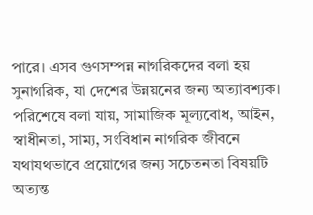পারে। এসব গুণসম্পন্ন নাগরিকদের বলা হয় সুনাগরিক, যা দেশের উন্নয়নের জন্য অত্যাবশ্যক।
পরিশেষে বলা যায়, সামাজিক মূল্যবোধ, আইন, স্বাধীনতা, সাম্য, সংবিধান নাগরিক জীবনে যথাযথভাবে প্রয়োগের জন্য সচেতনতা বিষয়টি অত্যন্ত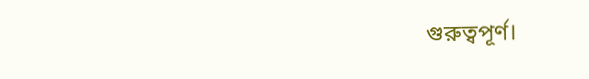গুরুত্বপূর্ণ।